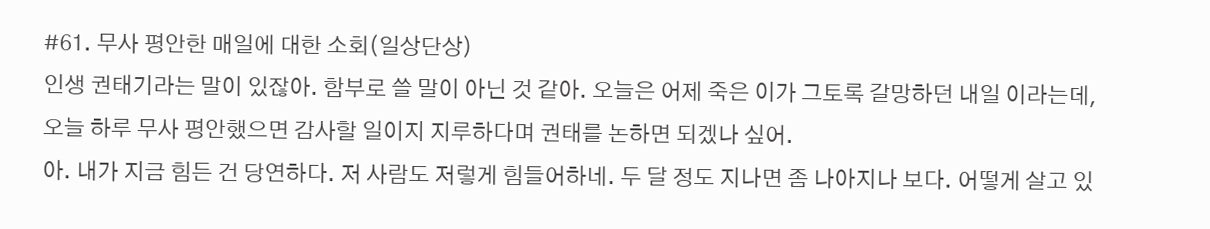#61. 무사 평안한 매일에 대한 소회(일상단상)
인생 권태기라는 말이 있잖아. 함부로 쓸 말이 아닌 것 같아. 오늘은 어제 죽은 이가 그토록 갈망하던 내일 이라는데, 오늘 하루 무사 평안했으면 감사할 일이지 지루하다며 권태를 논하면 되겠나 싶어.
아. 내가 지금 힘든 건 당연하다. 저 사람도 저렇게 힘들어하네. 두 달 정도 지나면 좀 나아지나 보다. 어떻게 살고 있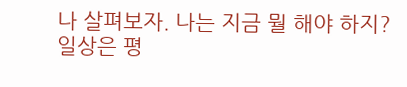나 살펴보자. 나는 지금 뭘 해야 하지?
일상은 평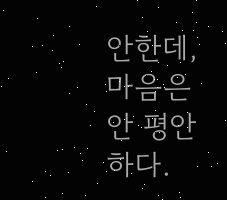안한데, 마음은 안 평안하다.